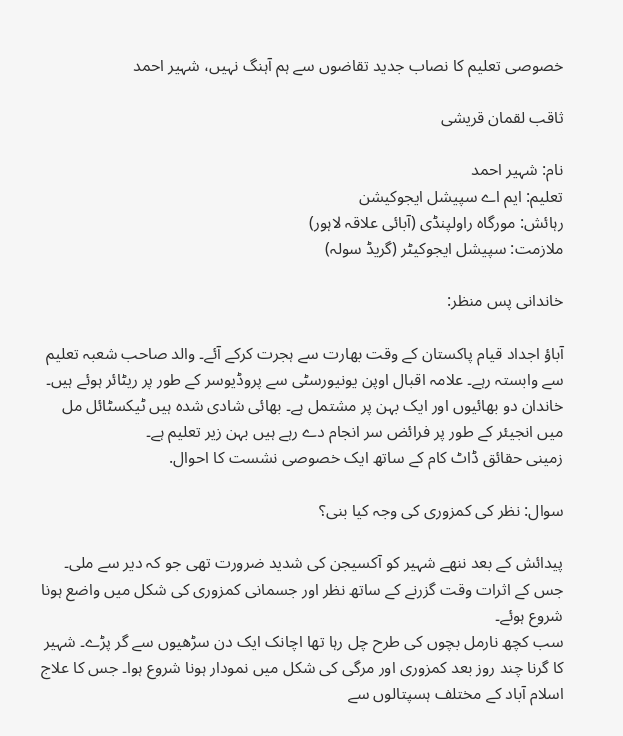خصوصی تعلیم کا نصاب جدید تقاضوں سے ہم آہنگ نہیں، شہیر احمد

ثاقب لقمان قریشی

نام: شہیر احمد
تعلیم: ایم اے سپیشل ایجوکیشن
رہائش: مورگاہ راولپنڈی (آبائی علاقہ لاہور)
ملازمت: سپیشل ایجوکیٹر (گریڈ سولہ)

خاندانی پس منظر:

آباؤ اجداد قیام پاکستان کے وقت بھارت سے ہجرت کرکے آئے۔ والد صاحب شعبہ تعلیم سے وابستہ رہے۔ علامہ اقبال اوپن یونیورسٹی سے پروڈیوسر کے طور پر ریٹائر ہوئے ہیں۔ خاندان دو بھائیوں اور ایک بہن پر مشتمل ہے۔ بھائی شادی شدہ ہیں ٹیکسٹائل مل میں انجیئر کے طور پر فرائض سر انجام دے رہے ہیں بہن زیر تعلیم ہے۔
زمینی حقائق ڈاٹ کام کے ساتھ ایک خصوصی نشست کا احوال.

سوال: نظر کی کمزوری کی وجہ کیا بنی؟

پیدائش کے بعد ننھے شہیر کو آکسیجن کی شدید ضرورت تھی جو کہ دیر سے ملی۔ جس کے اثرات وقت گزرنے کے ساتھ نظر اور جسمانی کمزوری کی شکل میں واضع ہونا شروع ہوئے۔
سب کچھ نارمل بچوں کی طرح چل رہا تھا اچانک ایک دن سڑھیوں سے گر پڑے۔ شہیر کا گرنا چند روز بعد کمزوری اور مرگی کی شکل میں نمودار ہونا شروع ہوا۔ جس کا علاج اسلام آباد کے مختلف ہسپتالوں سے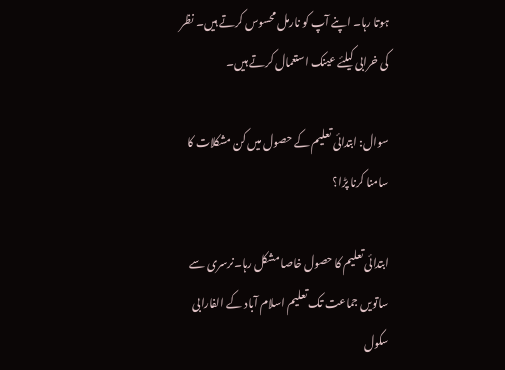ہوتا رہا۔ اپنے آپ کو نارمل محسوس کرتے ہیں۔ نظر کی خرابی کیلئے عینک استعمال کرتے ہیں۔

سوال: ابتدائی تعلیم کے حصول میں کن مشکلات کا سامنا کرنا پڑا؟

ابتدائی تعلیم کا حصول خاصا مشکل رہا۔نرسری سے ساتویں جماعت تک تعلیم اسلام آباد کے الفارابی سکول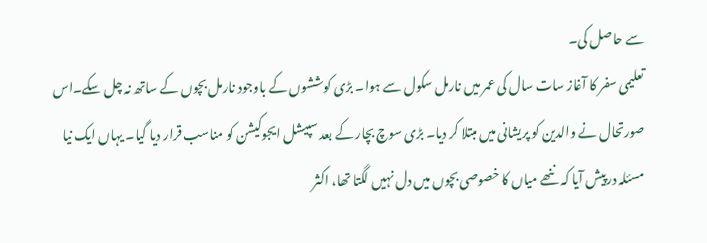سے حاصل کی۔
تعلیمی سفر کا آغاز سات سال کی عمر میں نارمل سکول سے ہوا۔ بڑی کوششوں کے باوجود نارمل بچوں کے ساتھ نہ چل سکے۔اس صورتحال نے والدین کو پریشانی میں مبتلا کر دیا۔ بڑی سوچ بچار کے بعد سپیشل ایجوکیشن کو مناسب قرار دیا گیا۔ یہاں ایک نیا مسئلہ درپیش آیا کہ ننھے میاں کا خصوصی بچوں میں دل نہیں لگتا تھا، اکثر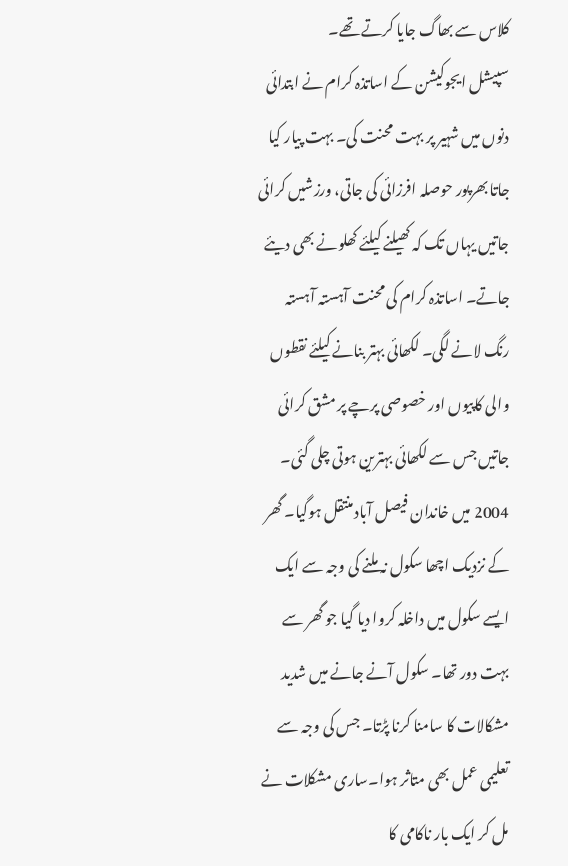کلاس سے بھاگ جایا کرتے تھے۔
سپیشل ایجوکیشن کے اساتذہ کرام نے ابتدائی دنوں میں شہیر پر بہت محنت کی۔ بہت پیار کیا جاتا بھرپور حوصلہ افرزائی کی جاتی، ورزشیں کرائی جاتیں یہاں تک کہ کھیلنے کیلئے کھلونے بھی دیئے جاتے۔ اساتذہ کرام کی محنت آہستہ آہستہ رنگ لانے لگی۔ لکھائی بہتر بنانے کیلئے نقطوں والی کاپیوں اور خصوصی پرچے پر مشق کرائی جاتیں جس سے لکھائی بہترین ہوتی چلی گئی۔
2004 میں خاندان فیصل آباد منتقل ہوگیا۔ گھر کے نزدیک اچھا سکول نہ ملنے کی وجہ سے ایک ایسے سکول میں داخلہ کروا دیا گیا جو گھر سے بہت دور تھا۔ سکول آنے جانے میں شدید مشکالات کا سامنا کرنا پڑتا۔ جس کی وجہ سے تعلیمی عمل بھی متاثر ہوا۔ساری مشکلات نے مل کر ایک بار ناکامی کا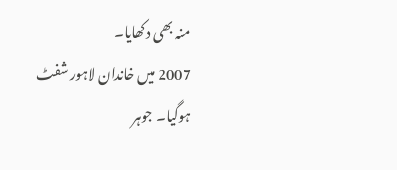منہ بھی دکھایا۔
2007 میں خاندان لاہور شفٹ ہوگیا۔ جوہر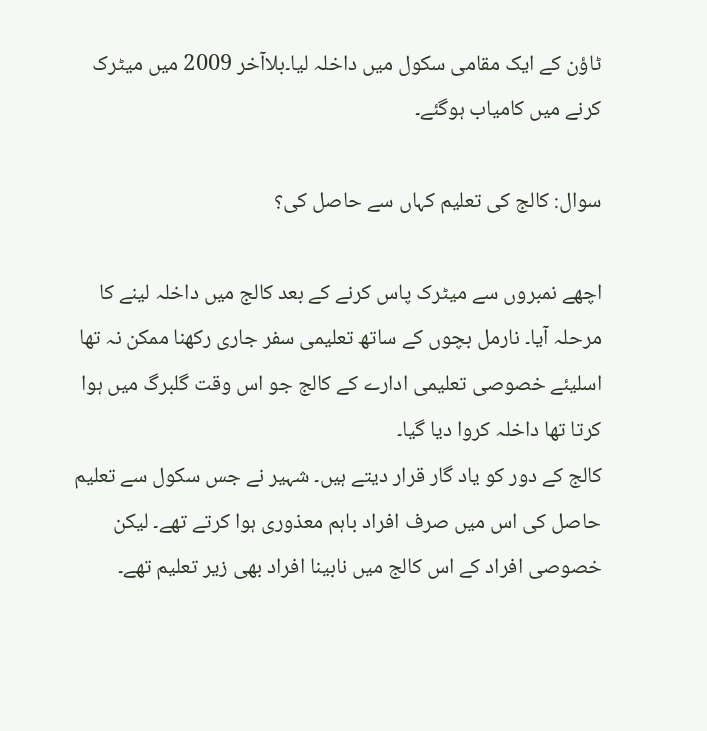ٹاؤن کے ایک مقامی سکول میں داخلہ لیا۔بلاآخر 2009 میں میٹرک کرنے میں کامیاب ہوگئے۔

سوال: کالج کی تعلیم کہاں سے حاصل کی؟

اچھے نمبروں سے میٹرک پاس کرنے کے بعد کالج میں داخلہ لینے کا مرحلہ آیا۔ نارمل بچوں کے ساتھ تعلیمی سفر جاری رکھنا ممکن نہ تھا اسلیئے خصوصی تعلیمی ادارے کے کالج جو اس وقت گلبرگ میں ہوا کرتا تھا داخلہ کروا دیا گیا۔
کالج کے دور کو یاد گار قرار دیتے ہیں۔ شہیر نے جس سکول سے تعلیم حاصل کی اس میں صرف افراد باہم معذوری ہوا کرتے تھے۔ لیکن خصوصی افراد کے اس کالج میں نابینا افراد بھی زیر تعلیم تھے۔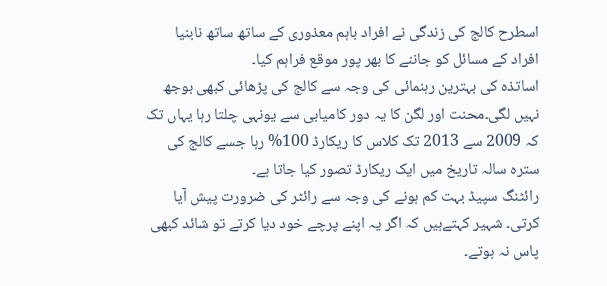اسطرح کالج کی زندگی نے افراد باہم معذوری کے ساتھ ساتھ نابنیا افراد کے مسائل کو جاننے کا بھر پور موقع فراہم کیا۔
اساتذہ کی بہترین رہنمائی کی وجہ سے کالج کی پڑھائی کبھی بوجھ نہیں لگی۔محنت اور لگن کا یہ دور کامیابی سے یونہی چلتا رہا یہاں تک کہ 2009 سے 2013 تک کلاس کا ریکارڈ 100% رہا جسے کالج کی سترہ سالہ تاریخ میں ایک ریکارڈ تصور کیا جاتا ہے۔
رائٹنگ سپیڈ بہت کم ہونے کی وجہ سے رائٹر کی ضرورت پیش آیا کرتی۔ شہیر کہتےہیں کہ اگر یہ اپنے پرچے خود دیا کرتے تو شائد کبھی پاس نہ ہوتے۔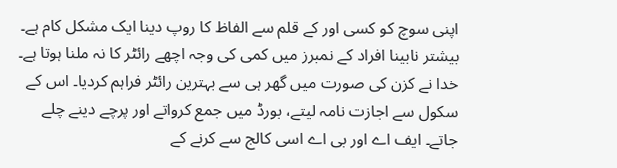اپنی سوچ کو کسی اور کے قلم سے الفاظ کا روپ دینا ایک مشکل کام ہے۔ بیشتر نابینا افراد کے نمبرز میں کمی کی وجہ اچھے رائٹر کا نہ ملنا ہوتا ہے۔ خدا نے کزن کی صورت میں گھر ہی سے بہترین رائٹر فراہم کردیا۔ اس کے سکول سے اجازت نامہ لیتے، بورڈ میں جمع کرواتے اور پرچے دینے چلے جاتے۔ ایف اے اور بی اے اسی کالج سے کرنے کے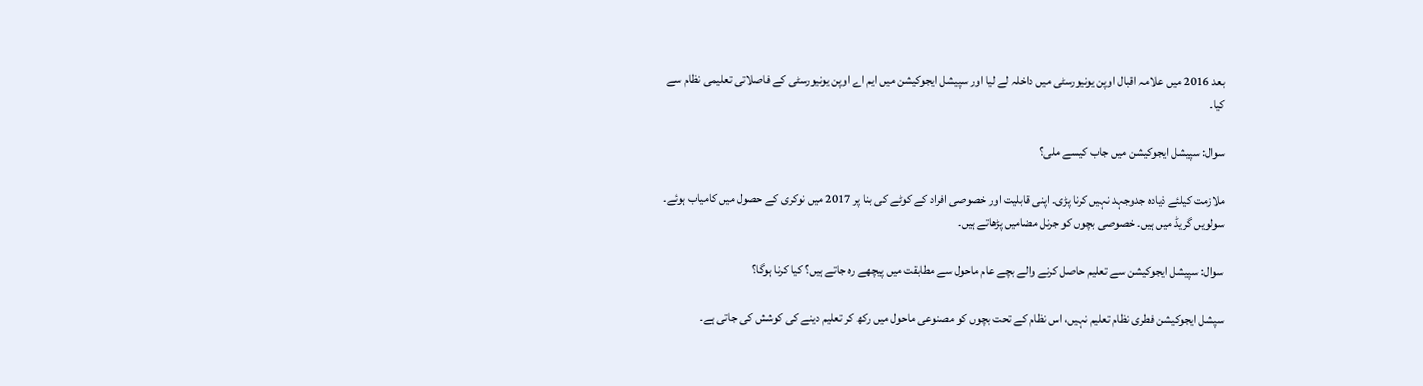بعد 2016 میں علامہ اقبال اوپن یونیورسٹی میں داخلہ لے لیا اور سپیشل ایجوکیشن میں ایم اے اوپن یونیورسٹی کے فاصلاتی تعلیمی نظام سے کیا۔

سوال: سپیشل ایجوکیشن میں جاب کیسے ملی؟

ملازمت کیلئے ذیادہ جدوجہد نہیں کرنا پڑی۔ اپنی قابلیت اور خصوصی افراد کے کوٹے کی بنا پر 2017 میں نوکری کے حصول میں کامیاب ہوئے۔ سولویں گریڈ میں ہیں۔ خصوصی بچوں کو جرنل مضامیں پڑھاتے ہیں۔

سوال: سپیشل ایجوکیشن سے تعلیم حاصل کرنے والے بچے عام ماحول سے مطابقت میں پیچھے رہ جاتے ہیں؟ کیا کرنا ہوگا؟

سپشل ایجوکیشن فطری نظام تعلیم نہیں، اس نظام کے تحت بچوں کو مصنوعی ماحول میں رکھ کر تعلیم دینے کی کوشش کی جاتی ہے۔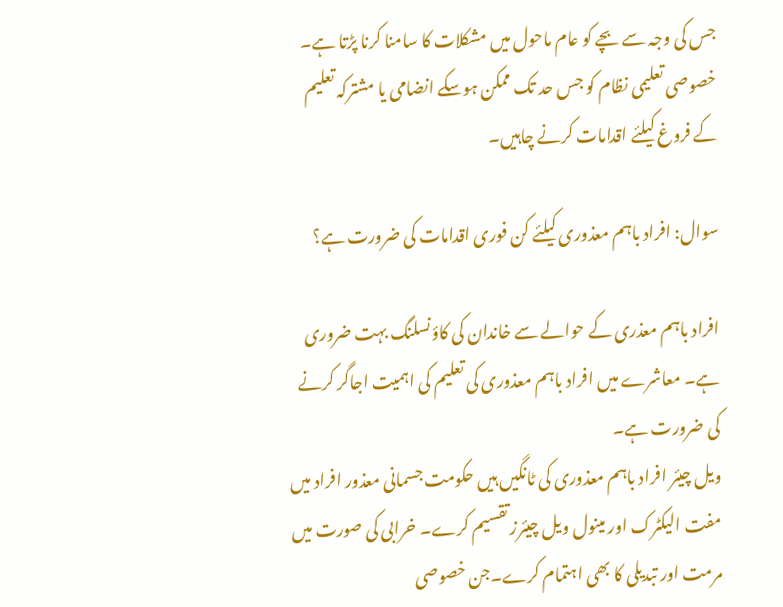جس کی وجہ سے بچے کو عام ماحول میں مشکلات کا سامنا کرنا پڑتا ہے۔ خصوصی تعلیمی نظام کو جس حد تک ممکن ہوسکے انضامی یا مشترکہ تعلیم کے فروغ کیلئے اقدامات کرنے چاہیں۔

سوال: افراد باہم معذوری کیلئے کن فوری اقدامات کی ضرورت ہے؟

افراد باہم معذری کے حوالے سے خاندان کی کاؤنسلنگ بہت ضروری ہے۔ معاشرے میں افراد باہم معذوری کی تعلیم کی اہمیت اجاگر کرنے کی ضرورت ہے۔
ویل چیئر افراد باہم معذوری کی ٹانگیں ہیں حکومت جسمانی معذور افراد میں مفت الیکٹرک اور مینول ویل چیئرز تقسیم کرے۔ خرابی کی صورت میں مرمت اور تبدیلی کا بھی اہتمام کرے۔جن خصوصی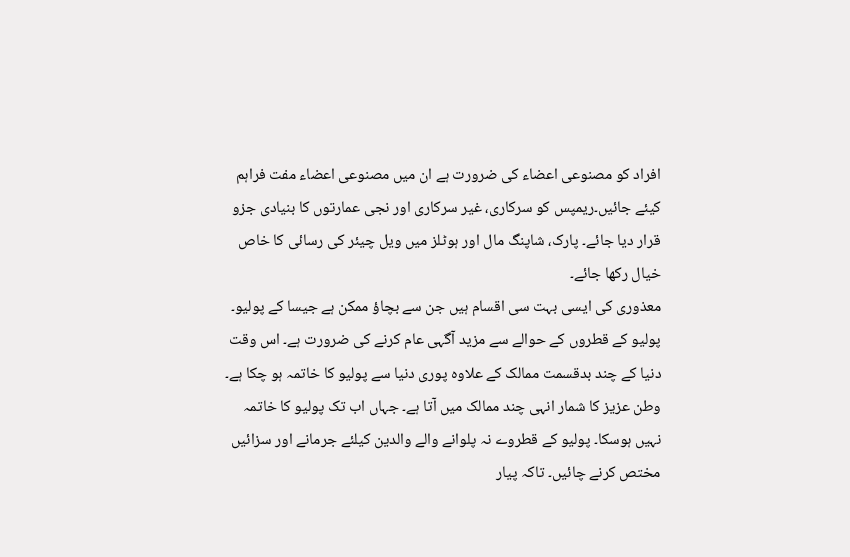افراد کو مصنوعی اعضاء کی ضرورت ہے ان میں مصنوعی اعضاء مفت فراہم کیئے جائیں۔ریمپس کو سرکاری، غیر سرکاری اور نجی عمارتوں کا بنیادی جزو قرار دیا جائے۔ پارک، شاپنگ مال اور ہوٹلز میں ویل چیئر کی رسائی کا خاص خیال رکھا جائے۔
معذوری کی ایسی بہت سی اقسام ہیں جن سے بچاؤ ممکن ہے جیسا کے پولیو۔ پولیو کے قطروں کے حوالے سے مزید آگہی عام کرنے کی ضرورت ہے۔ اس وقت دنیا کے چند بدقسمت ممالک کے علاوہ پوری دنیا سے پولیو کا خاتمہ ہو چکا ہے۔ وطن عزیز کا شمار انہی چند ممالک میں آتا ہے۔ جہاں اب تک پولیو کا خاتمہ نہیں ہوسکا۔ پولیو کے قطروے نہ پلوانے والے والدین کیلئے جرمانے اور سزائیں مختص کرنے چائیں۔ تاکہ پیار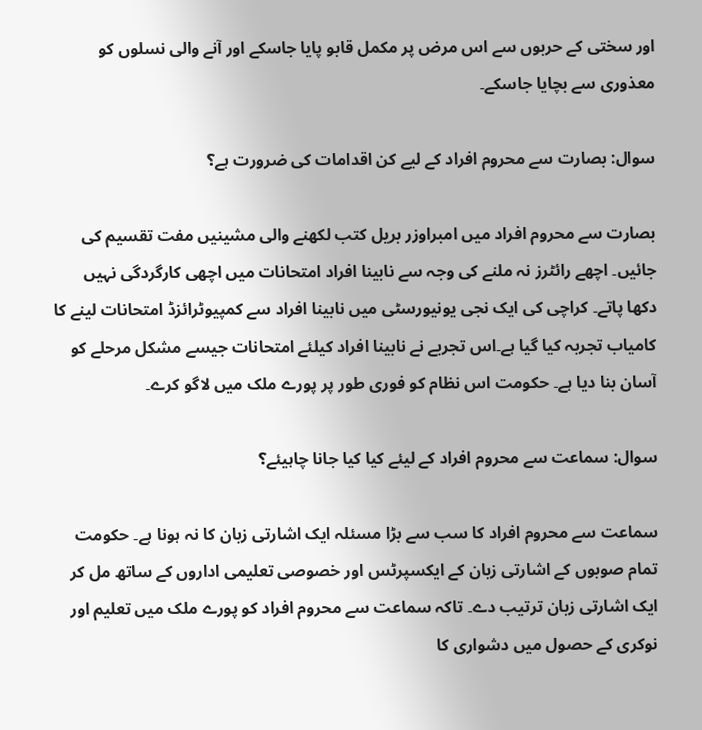اور سختی کے حربوں سے اس مرض پر مکمل قابو پایا جاسکے اور آنے والی نسلوں کو معذوری سے بچایا جاسکے۔

سوال: بصارت سے محروم افراد کے لیے کن اقدامات کی ضرورت ہے؟

بصارت سے محروم افراد میں امبراوزر بریل کتب لکھنے والی مشینیں مفت تقسیم کی جائیں۔ اچھے رائٹرز نہ ملنے کی وجہ سے نابینا افراد امتحانات میں اچھی کارگردگی نہیں دکھا پاتے۔ کراچی کی ایک نجی یونیورسٹی میں نابینا افراد سے کمپیوٹرائزڈ امتحانات لینے کا کامیاب تجربہ کیا گیا ہے۔اس تجربے نے نابینا افراد کیلئے امتحانات جیسے مشکل مرحلے کو آسان بنا دیا ہے۔ حکومت اس نظام کو فوری طور پر پورے ملک میں لاگو کرے۔

سوال: سماعت سے محروم افراد کے لیئے کیا کیا جانا چاہیئے؟

سماعت سے محروم افراد کا سب سے بڑا مسئلہ ایک اشارتی زبان کا نہ ہونا ہے۔ حکومت تمام صوبوں کے اشارتی زبان کے ایکسپرٹس اور خصوصی تعلیمی اداروں کے ساتھ مل کر ایک اشارتی زبان ترتیب دے۔ تاکہ سماعت سے محروم افراد کو پورے ملک میں تعلیم اور نوکری کے حصول میں دشواری کا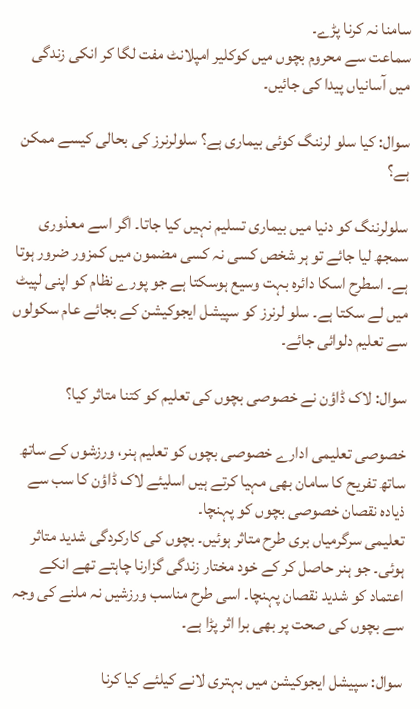سامنا نہ کرنا پڑے۔
سماعت سے محروم بچوں میں کوکلیر امپلانٹ مفت لگا کر انکی زندگی میں آسانیاں پیدا کی جائیں۔

سوال: کیا سلو لرننگ کوئی بیماری ہے؟ سلولرنرز کی بحالی کیسے ممکن ہے؟

سلولرننگ کو دنیا میں بیماری تسلیم نہیں کیا جاتا۔ اگر اسے معذوری سمجھ لیا جائے تو ہر شخص کسی نہ کسی مضمون میں کمزور ضرور ہوتا ہے۔ اسطرح اسکا دائرہ بہت وسیع ہوسکتا ہے جو پورے نظام کو اپنی لپیٹ میں لے سکتا ہے۔ سلو لرنرز کو سپیشل ایجوکیشن کے بجائے عام سکولوں سے تعلیم دلوائی جائے۔

سوال: لاک ڈاؤن نے خصوصی بچوں کی تعلیم کو کتنا متاثر کیا؟

خصوصی تعلیمی ادارے خصوصی بچوں کو تعلیم ہنر، ورزشوں کے ساتھ ساتھ تفریح کا سامان بھی مہیا کرتے ہیں اسلیئے لاک ڈاؤن کا سب سے ذیادہ نقصان خصوصی بچوں کو پہنچا۔
تعلیمی سرگرمیاں بری طرح متاثر ہوئیں۔ بچوں کی کارکردگی شدید متاثر ہوئی۔ جو ہنر حاصل کر کے خود مختار زندگی گزارنا چاہتے تھے انکے اعتماد کو شدید نقصان پہنچا۔ اسی طرح مناسب ورزشیں نہ ملنے کی وجہ سے بچوں کی صحت پر بھی برا اثر پڑا ہے۔

سوال: سپیشل ایجوکیشن میں بہتری لانے کیلئے کیا کرنا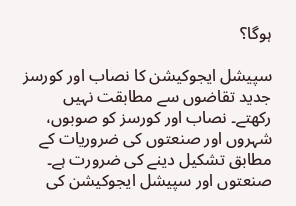ہوگا؟

سپیشل ایجوکیشن کا نصاب اور کورسز جدید تقاضوں سے مطابقت نہیں رکھتے۔ نصاب اور کورسز کو صوبوں، شہروں اور صنعتوں کی ضروریات کے مطابق تشکیل دینے کی ضرورت ہے۔ صنعتوں اور سپیشل ایجوکیشن کی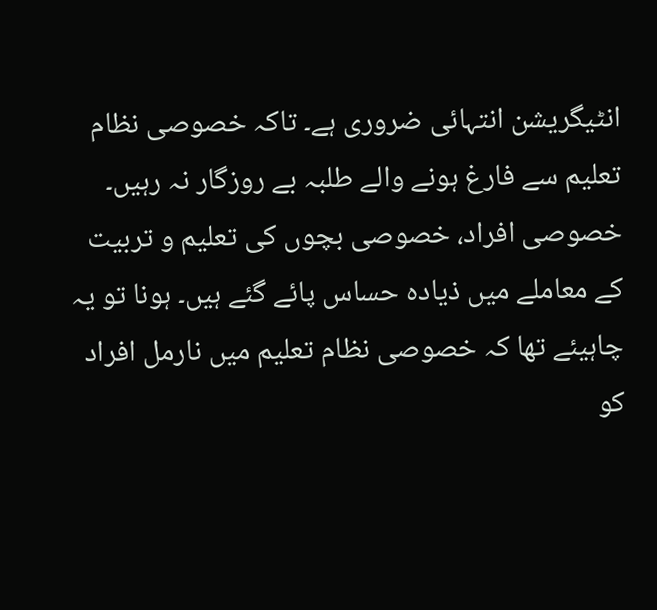انٹیگریشن انتہائی ضروری ہے۔ تاکہ خصوصی نظام تعلیم سے فارغ ہونے والے طلبہ بے روزگار نہ رہیں۔
خصوصی افراد، خصوصی بچوں کی تعلیم و تربیت کے معاملے میں ذیادہ حساس پائے گئے ہیں۔ ہونا تو یہ چاہیئے تھا کہ خصوصی نظام تعلیم میں نارمل افراد کو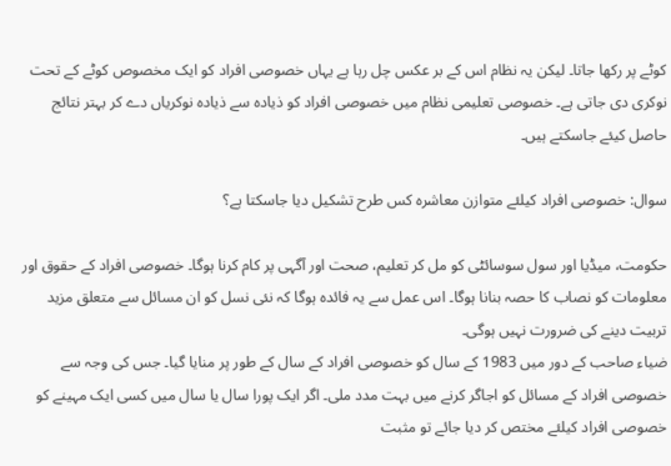کوٹے پر رکھا جاتا۔ لیکن یہ نظام اس کے بر عکس چل رہا ہے یہاں خصوصی افراد کو ایک مخصوص کوٹے کے تحت نوکری دی جاتی ہے۔ خصوصی تعلیمی نظام میں خصوصی افراد کو ذیادہ سے ذیادہ نوکریاں دے کر بہتر نتائج حاصل کیئے جاسکتے ہیں۔

سوال: خصوصی افراد کیلئے متوازن معاشرہ کس طرح تشکیل دیا جاسکتا ہے؟

حکومت، میڈیا اور سول سوسائٹی کو مل کر تعلیم، صحت اور آگہی پر کام کرنا ہوگا۔ خصوصی افراد کے حقوق اور معلومات کو نصاب کا حصہ بنانا ہوگا۔ اس عمل سے یہ فائدہ ہوگا کہ نئی نسل کو ان مسائل سے متعلق مزید تربیت دینے کی ضرورت نہیں ہوگی۔
ضیاء صاحب کے دور میں 1983 کے سال کو خصوصی افراد کے سال کے طور پر منایا گیا۔ جس کی وجہ سے خصوصی افراد کے مسائل کو اجاگر کرنے میں بہت مدد ملی۔ اگر ایک پورا سال یا سال میں کسی ایک مہینے کو خصوصی افراد کیلئے مختص کر دیا جائے تو مثبت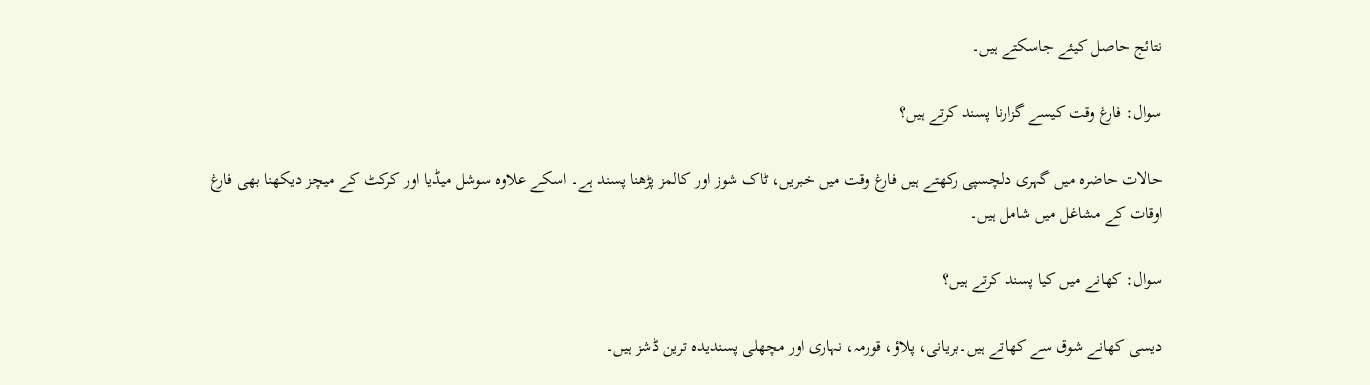نتائج حاصل کیئے جاسکتے ہیں۔

سوال: فارغ وقت کیسے گزارنا پسند کرتے ہیں؟

حالات حاضرہ میں گہری دلچسپی رکھتے ہیں فارغ وقت میں خبریں، ٹاک شوز اور کالمز پڑھنا پسند ہے۔ اسکے علاوہ سوشل میڈیا اور کرکٹ کے میچز دیکھنا بھی فارغ اوقات کے مشاغل میں شامل ہیں۔

سوال: کھانے میں کیا پسند کرتے ہیں؟

دیسی کھانے شوق سے کھاتے ہیں۔بریانی، پلاؤ، قورمہ، نہاری اور مچھلی پسندیدہ ترین ڈشز ہیں۔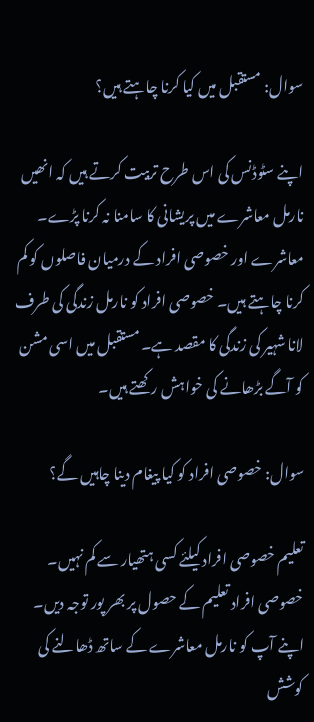سوال: مستقبل میں کیا کرنا چاہتے ہیں؟

اپنے سٹوڈنس کی اس طرح تربیت کرتے ہیں کہ انھیں نارمل معاشرے میں پریشانی کا سامنا نہ کرنا پڑے۔ معاشرے اور خصوصی افراد کے درمیان فاصلوں کو کم کرنا چاہتے ہیں۔ خصوصی افراد کو نارمل زندگی کی طرف لانا شہیر کی زندگی کا مقصد ہے۔ مستقبل میں اسی مشن کو آگے بڑھانے کی خواہش رکھتے ہیں۔

سوال: خصوصی افراد کو کیا پیغام دینا چاہیں گے؟

تعلیم خصوصی افراد کیلئے کسی ہتھیار سے کم نہیں۔ خصوصی افراد تعلیم کے حصول پر بھر پور توجہ دیں۔ اپنے آپ کو نارمل معاشرے کے ساتھ ڈھالنے کی کوشش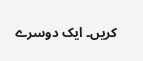کریں۔ ایک دوسرے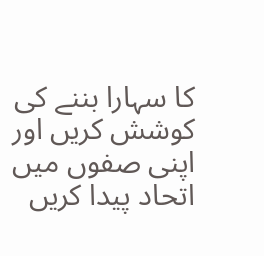کا سہارا بننے کی کوشش کریں اور اپنی صفوں میں اتحاد پیدا کریں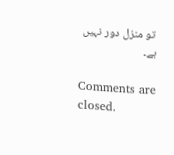تو منزل دور نہیں ہے۔

Comments are closed.